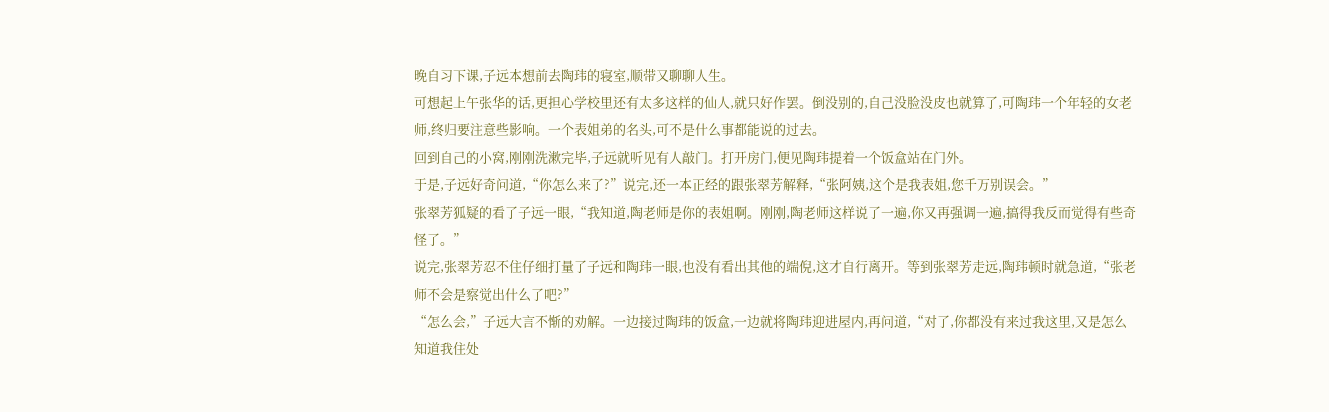晚自习下课,子远本想前去陶玮的寝室,顺带又聊聊人生。
可想起上午张华的话,更担心学校里还有太多这样的仙人,就只好作罢。倒没别的,自己没脸没皮也就算了,可陶玮一个年轻的女老师,终归要注意些影响。一个表姐弟的名头,可不是什么事都能说的过去。
回到自己的小窝,刚刚洗漱完毕,子远就听见有人敲门。打开房门,便见陶玮提着一个饭盒站在门外。
于是,子远好奇问道,“你怎么来了?”说完,还一本正经的跟张翠芳解释,“张阿姨,这个是我表姐,您千万别误会。”
张翠芳狐疑的看了子远一眼,“我知道,陶老师是你的表姐啊。刚刚,陶老师这样说了一遍,你又再强调一遍,搞得我反而觉得有些奇怪了。”
说完,张翠芳忍不住仔细打量了子远和陶玮一眼,也没有看出其他的端倪,这才自行离开。等到张翠芳走远,陶玮顿时就急道,“张老师不会是察觉出什么了吧?”
“怎么会,”子远大言不惭的劝解。一边接过陶玮的饭盒,一边就将陶玮迎进屋内,再问道,“对了,你都没有来过我这里,又是怎么知道我住处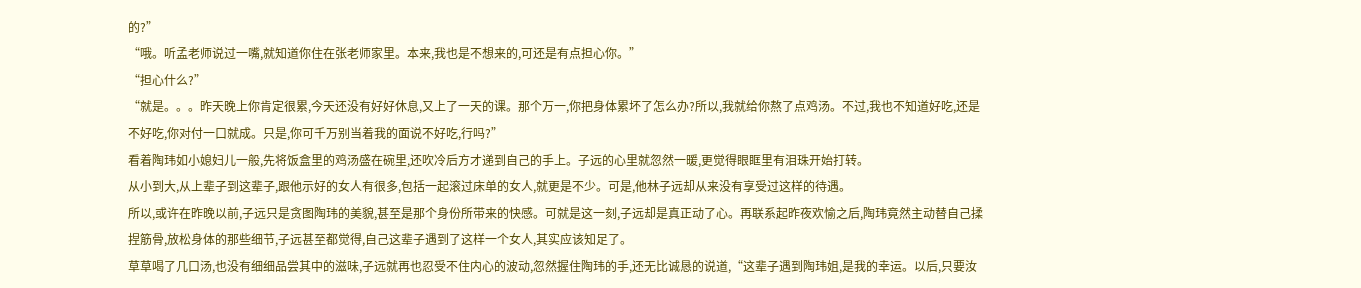的?”
“哦。听孟老师说过一嘴,就知道你住在张老师家里。本来,我也是不想来的,可还是有点担心你。”
“担心什么?”
“就是。。。昨天晚上你肯定很累,今天还没有好好休息,又上了一天的课。那个万一,你把身体累坏了怎么办?所以,我就给你熬了点鸡汤。不过,我也不知道好吃,还是不好吃,你对付一口就成。只是,你可千万别当着我的面说不好吃,行吗?”
看着陶玮如小媳妇儿一般,先将饭盒里的鸡汤盛在碗里,还吹冷后方才递到自己的手上。子远的心里就忽然一暖,更觉得眼眶里有泪珠开始打转。
从小到大,从上辈子到这辈子,跟他示好的女人有很多,包括一起滚过床单的女人,就更是不少。可是,他林子远却从来没有享受过这样的待遇。
所以,或许在昨晚以前,子远只是贪图陶玮的美貌,甚至是那个身份所带来的快感。可就是这一刻,子远却是真正动了心。再联系起昨夜欢愉之后,陶玮竟然主动替自己揉捏筋骨,放松身体的那些细节,子远甚至都觉得,自己这辈子遇到了这样一个女人,其实应该知足了。
草草喝了几口汤,也没有细细品尝其中的滋味,子远就再也忍受不住内心的波动,忽然握住陶玮的手,还无比诚恳的说道,“这辈子遇到陶玮姐,是我的幸运。以后,只要汝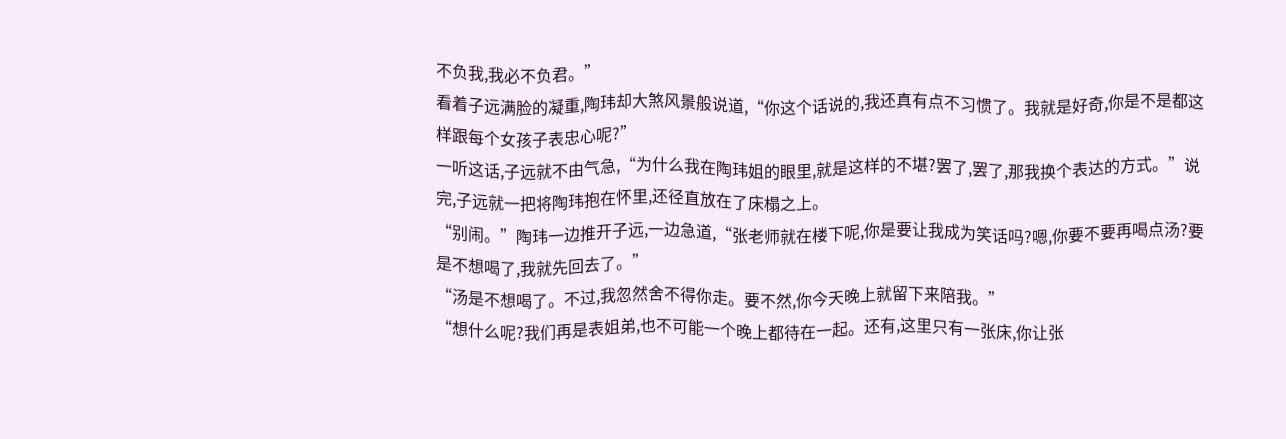不负我,我必不负君。”
看着子远满脸的凝重,陶玮却大煞风景般说道,“你这个话说的,我还真有点不习惯了。我就是好奇,你是不是都这样跟每个女孩子表忠心呢?”
一听这话,子远就不由气急,“为什么我在陶玮姐的眼里,就是这样的不堪?罢了,罢了,那我换个表达的方式。”说完,子远就一把将陶玮抱在怀里,还径直放在了床榻之上。
“别闹。”陶玮一边推开子远,一边急道,“张老师就在楼下呢,你是要让我成为笑话吗?嗯,你要不要再喝点汤?要是不想喝了,我就先回去了。”
“汤是不想喝了。不过,我忽然舍不得你走。要不然,你今天晚上就留下来陪我。”
“想什么呢?我们再是表姐弟,也不可能一个晚上都待在一起。还有,这里只有一张床,你让张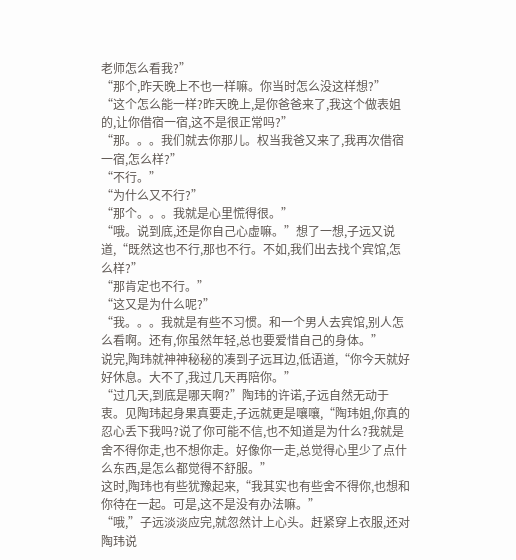老师怎么看我?”
“那个,昨天晚上不也一样嘛。你当时怎么没这样想?”
“这个怎么能一样?昨天晚上,是你爸爸来了,我这个做表姐的,让你借宿一宿,这不是很正常吗?”
“那。。。我们就去你那儿。权当我爸又来了,我再次借宿一宿,怎么样?”
“不行。”
“为什么又不行?”
“那个。。。我就是心里慌得很。”
“哦。说到底,还是你自己心虚嘛。”想了一想,子远又说道,“既然这也不行,那也不行。不如,我们出去找个宾馆,怎么样?”
“那肯定也不行。”
“这又是为什么呢?”
“我。。。我就是有些不习惯。和一个男人去宾馆,别人怎么看啊。还有,你虽然年轻,总也要爱惜自己的身体。”
说完,陶玮就神神秘秘的凑到子远耳边,低语道,“你今天就好好休息。大不了,我过几天再陪你。”
“过几天,到底是哪天啊?”陶玮的许诺,子远自然无动于衷。见陶玮起身果真要走,子远就更是嚷嚷,“陶玮姐,你真的忍心丢下我吗?说了你可能不信,也不知道是为什么?我就是舍不得你走,也不想你走。好像你一走,总觉得心里少了点什么东西,是怎么都觉得不舒服。”
这时,陶玮也有些犹豫起来,“我其实也有些舍不得你,也想和你待在一起。可是,这不是没有办法嘛。”
“哦,”子远淡淡应完,就忽然计上心头。赶紧穿上衣服,还对陶玮说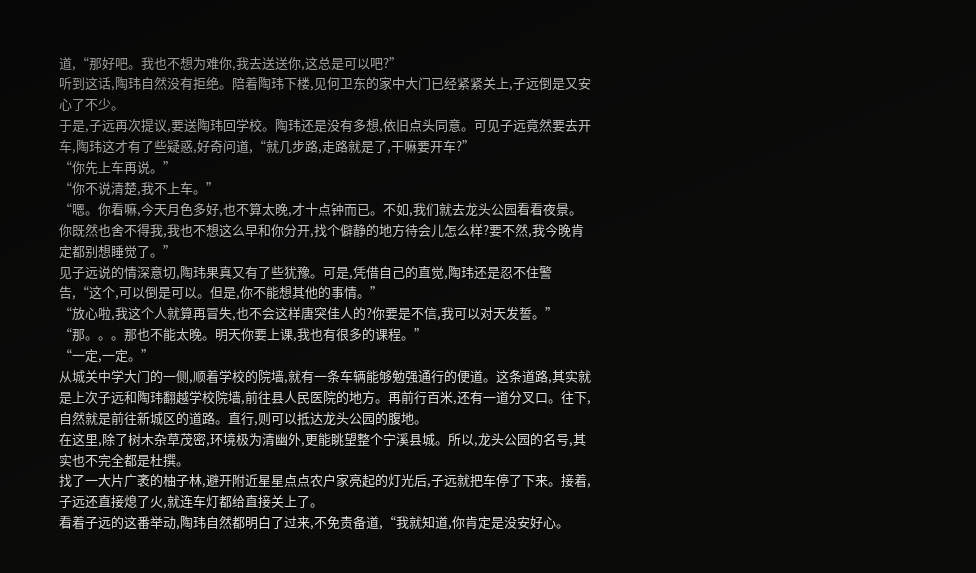道,“那好吧。我也不想为难你,我去送送你,这总是可以吧?”
听到这话,陶玮自然没有拒绝。陪着陶玮下楼,见何卫东的家中大门已经紧紧关上,子远倒是又安心了不少。
于是,子远再次提议,要送陶玮回学校。陶玮还是没有多想,依旧点头同意。可见子远竟然要去开车,陶玮这才有了些疑惑,好奇问道,“就几步路,走路就是了,干嘛要开车?”
“你先上车再说。”
“你不说清楚,我不上车。”
“嗯。你看嘛,今天月色多好,也不算太晚,才十点钟而已。不如,我们就去龙头公园看看夜景。你既然也舍不得我,我也不想这么早和你分开,找个僻静的地方待会儿怎么样?要不然,我今晚肯定都别想睡觉了。”
见子远说的情深意切,陶玮果真又有了些犹豫。可是,凭借自己的直觉,陶玮还是忍不住警告,“这个,可以倒是可以。但是,你不能想其他的事情。”
“放心啦,我这个人就算再冒失,也不会这样唐突佳人的?你要是不信,我可以对天发誓。”
“那。。。那也不能太晚。明天你要上课,我也有很多的课程。”
“一定,一定。”
从城关中学大门的一侧,顺着学校的院墙,就有一条车辆能够勉强通行的便道。这条道路,其实就是上次子远和陶玮翻越学校院墙,前往县人民医院的地方。再前行百米,还有一道分叉口。往下,自然就是前往新城区的道路。直行,则可以抵达龙头公园的腹地。
在这里,除了树木杂草茂密,环境极为清幽外,更能眺望整个宁溪县城。所以,龙头公园的名号,其实也不完全都是杜撰。
找了一大片广袤的柚子林,避开附近星星点点农户家亮起的灯光后,子远就把车停了下来。接着,子远还直接熄了火,就连车灯都给直接关上了。
看着子远的这番举动,陶玮自然都明白了过来,不免责备道,“我就知道,你肯定是没安好心。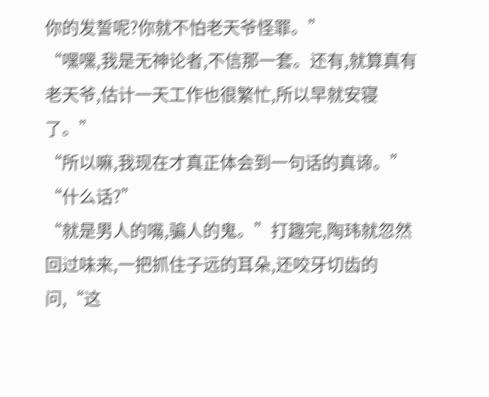你的发誓呢?你就不怕老天爷怪罪。”
“嘿嘿,我是无神论者,不信那一套。还有,就算真有老天爷,估计一天工作也很繁忙,所以早就安寝了。”
“所以嘛,我现在才真正体会到一句话的真谛。”
“什么话?”
“就是男人的嘴,骗人的鬼。”打趣完,陶玮就忽然回过味来,一把抓住子远的耳朵,还咬牙切齿的问,“这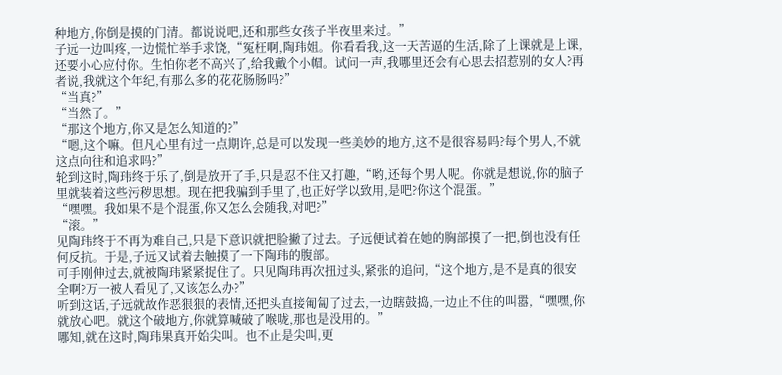种地方,你倒是摸的门清。都说说吧,还和那些女孩子半夜里来过。”
子远一边叫疼,一边慌忙举手求饶,“冤枉啊,陶玮姐。你看看我,这一天苦逼的生活,除了上课就是上课,还要小心应付你。生怕你老不高兴了,给我戴个小帽。试问一声,我哪里还会有心思去招惹别的女人?再者说,我就这个年纪,有那么多的花花肠肠吗?”
“当真?”
“当然了。”
“那这个地方,你又是怎么知道的?”
“嗯,这个嘛。但凡心里有过一点期许,总是可以发现一些美妙的地方,这不是很容易吗?每个男人,不就这点向往和追求吗?”
轮到这时,陶玮终于乐了,倒是放开了手,只是忍不住又打趣,“哟,还每个男人呢。你就是想说,你的脑子里就装着这些污秽思想。现在把我骗到手里了,也正好学以致用,是吧?你这个混蛋。”
“嘿嘿。我如果不是个混蛋,你又怎么会随我,对吧?”
“滚。”
见陶玮终于不再为难自己,只是下意识就把脸撇了过去。子远便试着在她的胸部摸了一把,倒也没有任何反抗。于是,子远又试着去触摸了一下陶玮的腹部。
可手刚伸过去,就被陶玮紧紧捉住了。只见陶玮再次扭过头,紧张的追问,“这个地方,是不是真的很安全啊?万一被人看见了,又该怎么办?”
听到这话,子远就故作恶狠狠的表情,还把头直接匍匐了过去,一边瞎鼓捣,一边止不住的叫嚣,“嘿嘿,你就放心吧。就这个破地方,你就算喊破了喉咙,那也是没用的。”
哪知,就在这时,陶玮果真开始尖叫。也不止是尖叫,更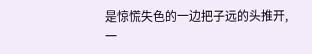是惊慌失色的一边把子远的头推开,一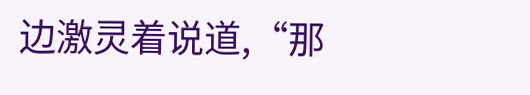边激灵着说道,“那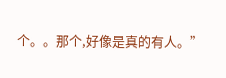个。。那个,好像是真的有人。”